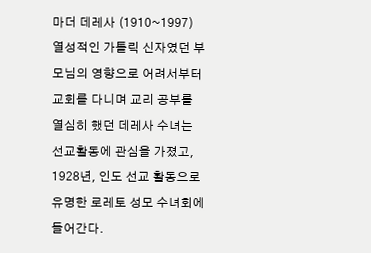마더 데레사 (1910~1997)
열성적인 가톨릭 신자였던 부모님의 영향으로 어려서부터 교회를 다니며 교리 공부를 열심히 했던 데레사 수녀는 선교활동에 관심을 가졌고, 1928년, 인도 선교 활동으로 유명한 로레토 성모 수녀회에 들어간다.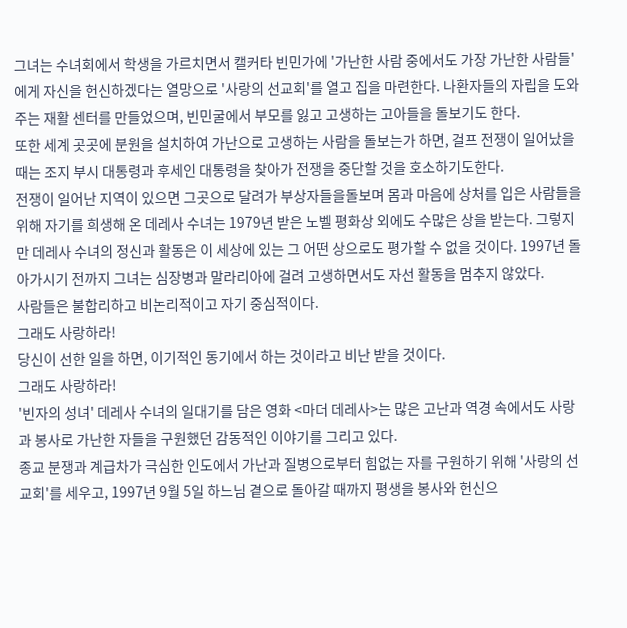그녀는 수녀회에서 학생을 가르치면서 캘커타 빈민가에 '가난한 사람 중에서도 가장 가난한 사람들'에게 자신을 헌신하겠다는 열망으로 '사랑의 선교회'를 열고 집을 마련한다. 나환자들의 자립을 도와주는 재활 센터를 만들었으며, 빈민굴에서 부모를 잃고 고생하는 고아들을 돌보기도 한다.
또한 세계 곳곳에 분원을 설치하여 가난으로 고생하는 사람을 돌보는가 하면, 걸프 전쟁이 일어났을 때는 조지 부시 대통령과 후세인 대통령을 찾아가 전쟁을 중단할 것을 호소하기도한다.
전쟁이 일어난 지역이 있으면 그곳으로 달려가 부상자들을돌보며 몸과 마음에 상처를 입은 사람들을 위해 자기를 희생해 온 데레사 수녀는 1979년 받은 노벨 평화상 외에도 수많은 상을 받는다. 그렇지만 데레사 수녀의 정신과 활동은 이 세상에 있는 그 어떤 상으로도 평가할 수 없을 것이다. 1997년 돌아가시기 전까지 그녀는 심장병과 말라리아에 걸려 고생하면서도 자선 활동을 멈추지 않았다.
사람들은 불합리하고 비논리적이고 자기 중심적이다.
그래도 사랑하라!
당신이 선한 일을 하면, 이기적인 동기에서 하는 것이라고 비난 받을 것이다.
그래도 사랑하라!
'빈자의 성녀' 데레사 수녀의 일대기를 담은 영화 <마더 데레사>는 많은 고난과 역경 속에서도 사랑과 봉사로 가난한 자들을 구원했던 감동적인 이야기를 그리고 있다.
종교 분쟁과 계급차가 극심한 인도에서 가난과 질병으로부터 힘없는 자를 구원하기 위해 '사랑의 선교회'를 세우고, 1997년 9월 5일 하느님 곁으로 돌아갈 때까지 평생을 봉사와 헌신으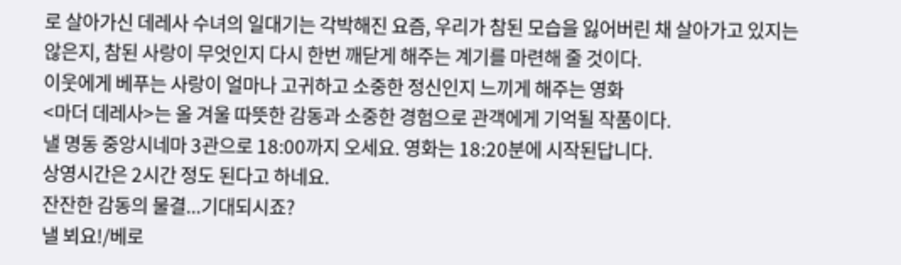로 살아가신 데레사 수녀의 일대기는 각박해진 요즘, 우리가 참된 모습을 잃어버린 채 살아가고 있지는 않은지, 참된 사랑이 무엇인지 다시 한번 깨닫게 해주는 계기를 마련해 줄 것이다.
이웃에게 베푸는 사랑이 얼마나 고귀하고 소중한 정신인지 느끼게 해주는 영화
<마더 데레사>는 올 겨울 따뜻한 감동과 소중한 경험으로 관객에게 기억될 작품이다.
낼 명동 중앙시네마 3관으로 18:00까지 오세요. 영화는 18:20분에 시작된답니다.
상영시간은 2시간 정도 된다고 하네요.
잔잔한 감동의 물결...기대되시죠?
낼 뵈요!/베로